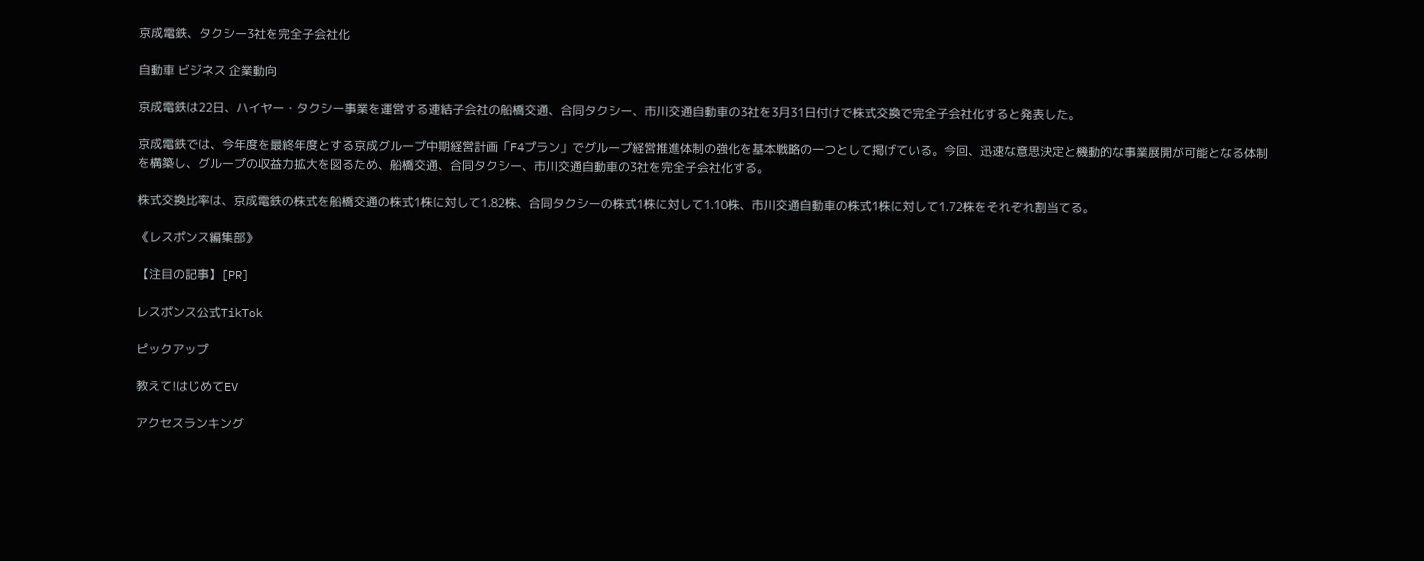京成電鉄、タクシー3社を完全子会社化

自動車 ビジネス 企業動向

京成電鉄は22日、ハイヤー・タクシー事業を運営する連結子会社の船橋交通、合同タクシー、市川交通自動車の3社を3月31日付けで株式交換で完全子会社化すると発表した。

京成電鉄では、今年度を最終年度とする京成グループ中期経営計画「F4プラン」でグループ経営推進体制の強化を基本戦略の一つとして掲げている。今回、迅速な意思決定と機動的な事業展開が可能となる体制を構築し、グループの収益力拡大を図るため、船橋交通、合同タクシー、市川交通自動車の3社を完全子会社化する。

株式交換比率は、京成電鉄の株式を船橋交通の株式1株に対して1.82株、合同タクシーの株式1株に対して1.10株、市川交通自動車の株式1株に対して1.72株をそれぞれ割当てる。

《レスポンス編集部》

【注目の記事】[PR]

レスポンス公式TikTok

ピックアップ

教えて!はじめてEV

アクセスランキング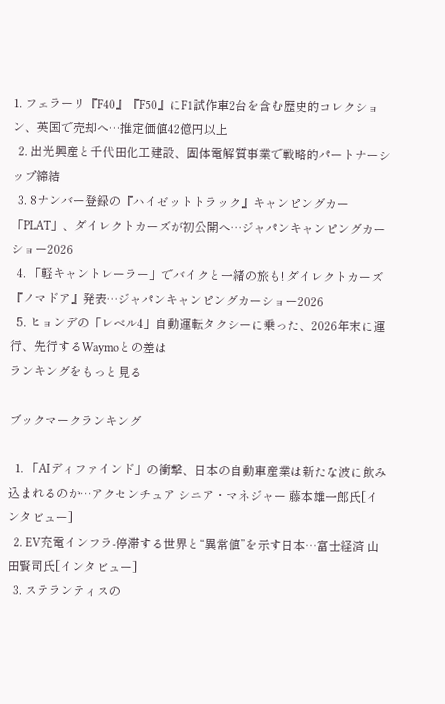1. フェラーリ『F40』『F50』にF1試作車2台を含む歴史的コレクション、英国で売却へ…推定価値42億円以上
  2. 出光興産と千代田化工建設、固体電解質事業で戦略的パートナーシップ締結
  3. 8ナンバー登録の『ハイゼットトラック』キャンピングカー「PLAT」、ダイレクトカーズが初公開へ…ジャパンキャンピングカーショー2026
  4. 「軽キャントレーラー」でバイクと一緒の旅も! ダイレクトカーズ『ノマドア』発表…ジャパンキャンピングカーショー2026
  5. ヒョンデの「レベル4」自動運転タクシーに乗った、2026年末に運行、先行するWaymoとの差は
ランキングをもっと見る

ブックマークランキング

  1. 「AIディファインド」の衝撃、日本の自動車産業は新たな波に飲み込まれるのか…アクセンチュア シニア・マネジャー 藤本雄一郎氏[インタビュー]
  2. EV充電インフラ-停滞する世界と“異常値”を示す日本…富士経済 山田賢司氏[インタビュー]
  3. ステランティスの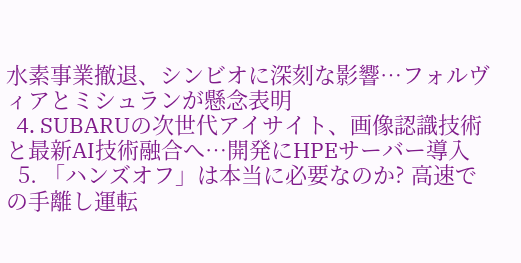水素事業撤退、シンビオに深刻な影響…フォルヴィアとミシュランが懸念表明
  4. SUBARUの次世代アイサイト、画像認識技術と最新AI技術融合へ…開発にHPEサーバー導入
  5. 「ハンズオフ」は本当に必要なのか? 高速での手離し運転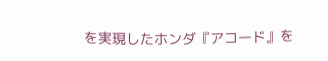を実現したホンダ『アコード』を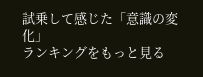試乗して感じた「意識の変化」
ランキングをもっと見る